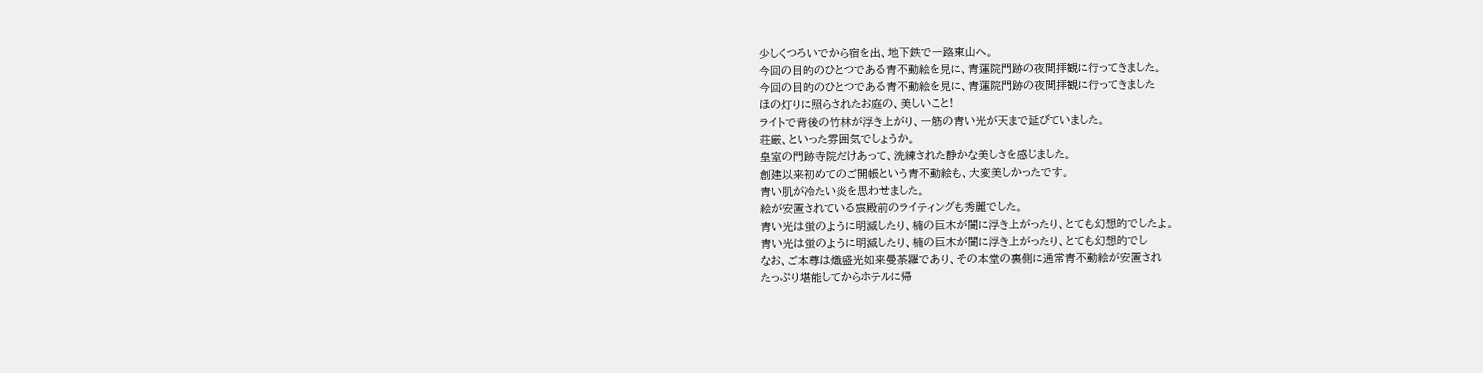少しくつろいでから宿を出、地下鉄で一路東山へ。
今回の目的のひとつである青不動絵を見に、青蓮院門跡の夜間拝観に行ってきました。
今回の目的のひとつである青不動絵を見に、青蓮院門跡の夜間拝観に行ってきました
ほの灯りに照らされたお庭の、美しいこと!
ライトで背後の竹林が浮き上がり、一筋の青い光が天まで延びていました。
荘厳、といった雰囲気でしょうか。
皇室の門跡寺院だけあって、洗練された静かな美しさを感じました。
創建以来初めてのご開帳という青不動絵も、大変美しかったです。
青い肌が冷たい炎を思わせました。
絵が安置されている宸殿前のライティングも秀麗でした。
青い光は蛍のように明滅したり、楠の巨木が闇に浮き上がったり、とても幻想的でしたよ。
青い光は蛍のように明滅したり、楠の巨木が闇に浮き上がったり、とても幻想的でし
なお、ご本尊は熾盛光如来曼荼羅であり、その本堂の裏側に通常青不動絵が安置され
たっぷり堪能してからホテルに帰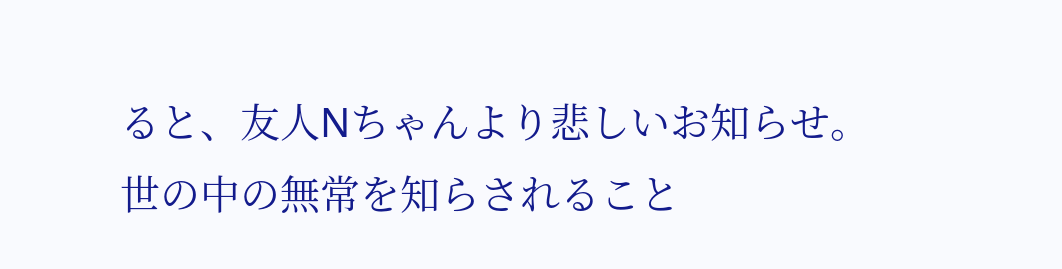ると、友人Nちゃんより悲しいお知らせ。
世の中の無常を知らされること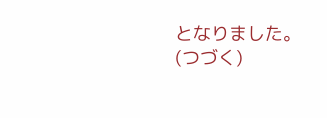となりました。
(つづく)